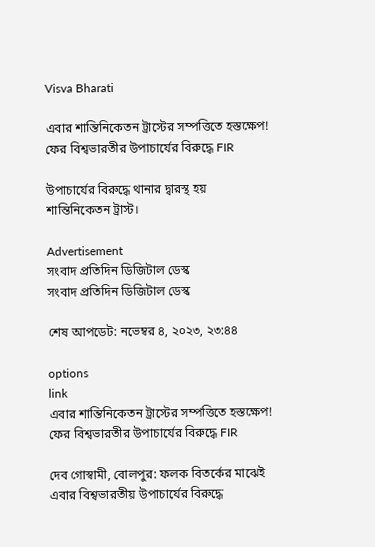Visva Bharati

এবার শান্তিনিকেতন ট্রাস্টের সম্পত্তিতে হস্তক্ষেপ! ফের বিশ্বভারতীর উপাচার্যের বিরুদ্ধে FIR

উপাচার্যের বিরুদ্ধে থানার দ্বারস্থ হয় শান্তিনিকেতন ট্রাস্ট।

Advertisement
সংবাদ প্রতিদিন ডিজিটাল ডেস্ক
সংবাদ প্রতিদিন ডিজিটাল ডেস্ক

শেষ আপডেট: নভেম্বর ৪, ২০২৩, ২৩:৪৪

options
link
এবার শান্তিনিকেতন ট্রাস্টের সম্পত্তিতে হস্তক্ষেপ! ফের বিশ্বভারতীর উপাচার্যের বিরুদ্ধে FIR

দেব গোস্বামী, বোলপুর: ফলক বিতর্কের মাঝেই এবার বিশ্বভারতীয় উপাচার্যের বিরুদ্ধে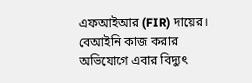এফআইআর (FIR) দায়ের। বেআইনি কাজ করার অভিযোগে এবার বিদ্যুৎ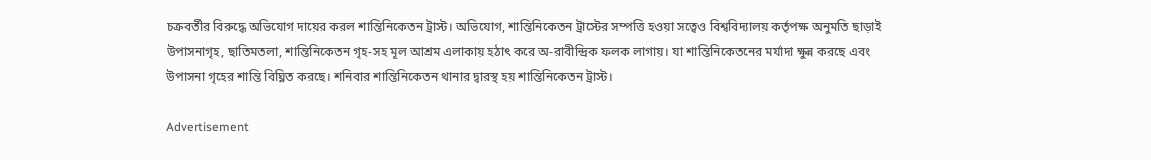চক্রবর্তীর বিরুদ্ধে অভিযোগ দায়ের করল শান্তিনিকেতন ট্রাস্ট। অভিযোগ, শান্তিনিকেতন ট্রাস্টের সম্পত্তি হওয়া সত্বেও বিশ্ববিদ্যালয় কর্তৃপক্ষ অনুমতি ছাড়াই উপাসনাগৃহ, ছাতিমতলা, শান্তিনিকেতন গৃহ-সহ মূল আশ্রম এলাকায় হঠাৎ করে অ-রাবীন্দ্রিক ফলক লাগায়। যা শান্তিনিকেতনের মর্যাদা ক্ষুন্ন করছে এবং উপাসনা গৃহের শান্তি বিঘ্নিত করছে। শনিবার শান্তিনিকেতন থানার দ্বারস্থ হয় শান্তিনিকেতন ট্রাস্ট।

Advertisement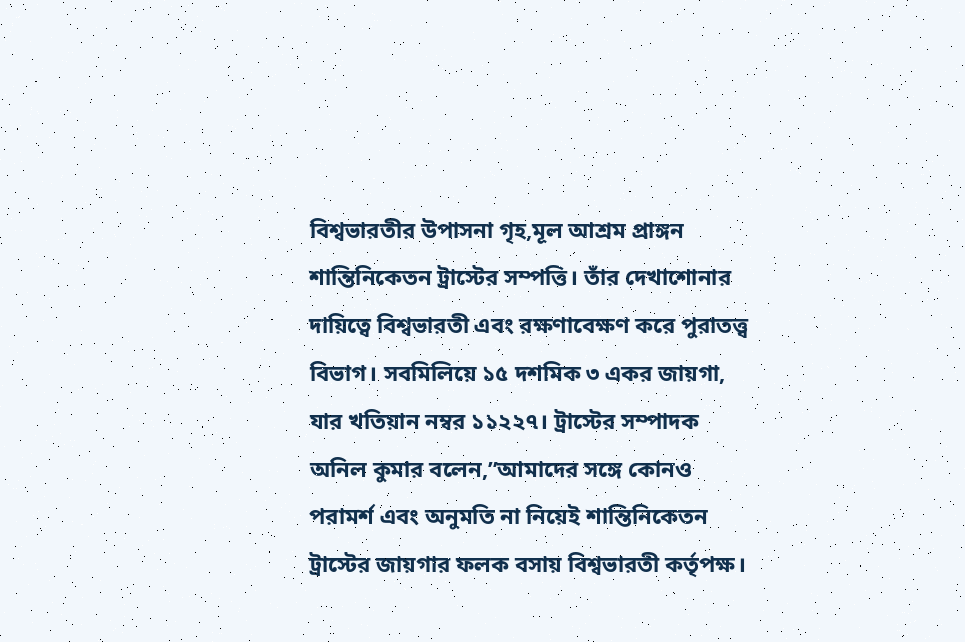বিশ্বভারতীর উপাসনা গৃহ,মূল আশ্রম প্রাঙ্গন শান্তিনিকেতন ট্রাস্টের সম্পত্তি। তাঁর দেখাশোনার দায়িত্বে বিশ্বভারতী এবং রক্ষণাবেক্ষণ করে পুরাতত্ত্ব বিভাগ। সবমিলিয়ে ১৫ দশমিক ৩ একর জায়গা, যার খতিয়ান নম্বর ১১২২৭। ট্রাস্টের সম্পাদক অনিল কুমার বলেন,”আমাদের সঙ্গে কোনও পরামর্শ এবং অনুমতি না নিয়েই শান্তিনিকেতন ট্রাস্টের জায়গার ফলক বসায় বিশ্বভারতী কর্তৃপক্ষ।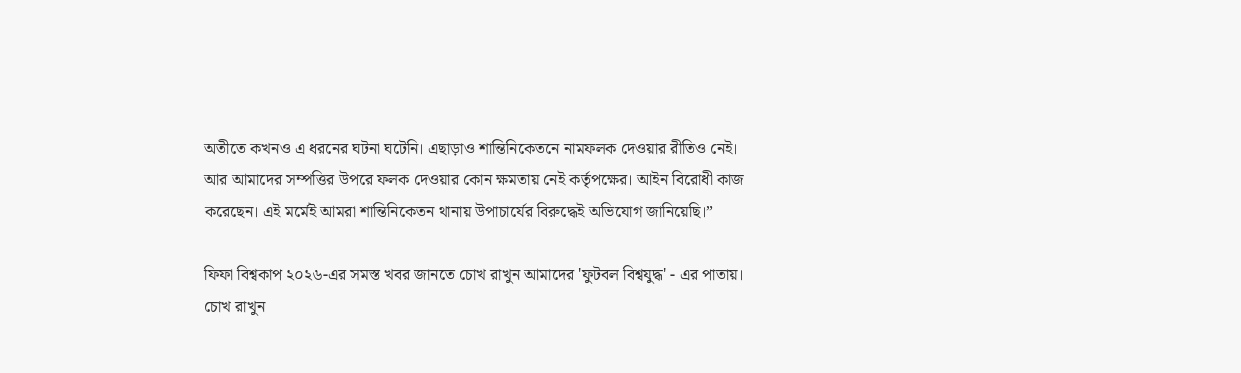অতীতে কখনও এ ধরনের ঘটনা ঘটেনি। এছাড়াও শান্তিনিকেতনে নামফলক দেওয়ার রীতিও নেই। আর আমাদের সম্পত্তির উপরে ফলক দেওয়ার কোন ক্ষমতায় নেই কর্তৃপক্ষের। আইন বিরোধী কাজ করেছেন। এই মর্মেই আমরা শান্তিনিকেতন থানায় উপাচার্যের বিরুদ্ধেই অভিযোগ জানিয়েছি।”

ফিফা বিশ্বকাপ ২০২৬-এর সমস্ত খবর জানতে চোখ রাখুন আমাদের 'ফুটবল বিশ্বযুদ্ধ' - এর পাতায়।
চোখ রাখুন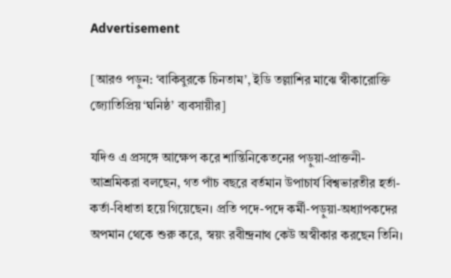Advertisement

[আরও পড়ুন: ‘বাকিবুরকে চিনতাম’, ইডি তল্লাশির মাঝে স্বীকারোক্তি জ্যোতিপ্রিয় ‘ঘনিষ্ঠ’ ব্যবসায়ীর]

যদিও এ প্রসঙ্গে আক্ষেপ করে শান্তিনিকেতনের পড়ুয়া-প্রাক্তনী-আশ্রমিকরা বলছেন, গত পাঁচ বছরে বর্তমান উপাচার্য বিশ্বভারতীর হর্তা-কর্তা-বিধাতা হয়ে গিয়েছেন। প্রতি পদে-পদে কর্মী-পড়ুয়া-অধ্যাপকদের অপমান থেকে শুরু করে, স্বয়ং রবীন্দ্রনাথ কেউ অস্বীকার করছেন তিনি।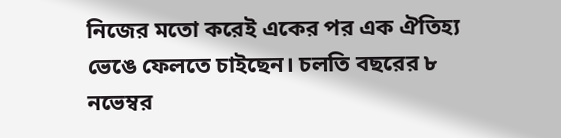নিজের মতো করেই একের পর এক ঐতিহ্য ভেঙে ফেলতে চাইছেন। চলতি বছরের ৮ নভেম্বর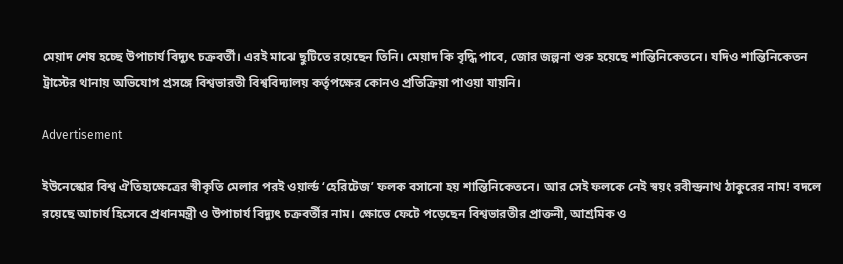মেয়াদ শেষ হচ্ছে উপাচার্য বিদ্যুৎ চক্রবর্তী। এরই মাঝে ছুটিতে রয়েছেন তিনি। মেয়াদ কি বৃদ্ধি পাবে, জোর জল্পনা শুরু হয়েছে শান্তিনিকেতনে। যদিও শান্তিনিকেতন ট্রাস্টের থানায় অভিযোগ প্রসঙ্গে বিশ্বভারতী বিশ্ববিদ্যালয় কর্তৃপক্ষের কোনও প্রতিক্রিয়া পাওয়া যায়নি।

Advertisement

ইউনেস্কোর বিশ্ব ঐতিহ্যক্ষেত্রের স্বীকৃতি মেলার পরই ওয়ার্ল্ড ‘হেরিটেজ’ ফলক বসানো হয় শান্তিনিকেতনে। আর সেই ফলকে নেই স্বয়ং রবীন্দ্রনাথ ঠাকুরের নাম! বদলে রয়েছে আচার্য হিসেবে প্রধানমন্ত্রী ও উপাচার্য বিদ্যুৎ চক্রবর্তীর নাম। ক্ষোভে ফেটে পড়েছেন বিশ্বভারতীর প্রাক্তনী, আশ্রমিক ও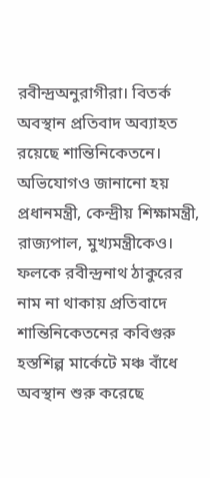রবীন্দ্রঅনুরাগীরা। বিতর্ক অবস্থান প্রতিবাদ অব্যাহত রয়েছে শান্তিনিকেতনে। অভিযোগও জানানো হয় প্রধানমন্ত্রী, কেন্দ্রীয় শিক্ষামন্ত্রী, রাজ্যপাল, মুখ্যমন্ত্রীকেও। ফলকে রবীন্দ্রনাথ ঠাকুরের নাম না থাকায় প্রতিবাদে শান্তিনিকেতনের কবিগুরু হস্তশিল্প মার্কেটে মঞ্চ বাঁধে অবস্থান শুরু করেছে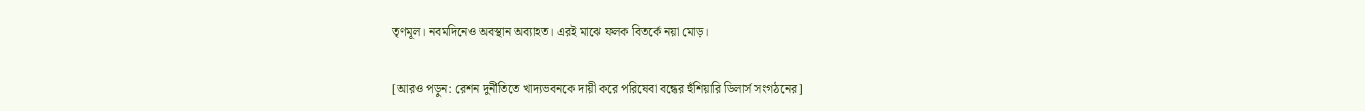তৃণমূল। নবমদিনেও অবস্থান অব্যাহত। এরই মাঝে ফলক বিতর্কে নয়া মোড়।

[আরও পড়ুন: রেশন দুর্নীতিতে খাদ্যভবনকে দায়ী করে পরিষেবা বন্ধের হুঁশিয়ারি ডিলার্স সংগঠনের]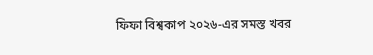ফিফা বিশ্বকাপ ২০২৬-এর সমস্ত খবর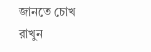জানতে চোখ রাখুন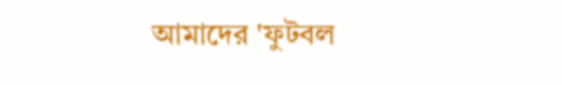আমাদের 'ফুটবল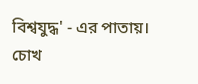বিশ্বযুদ্ধ' - এর পাতায়।
চোখ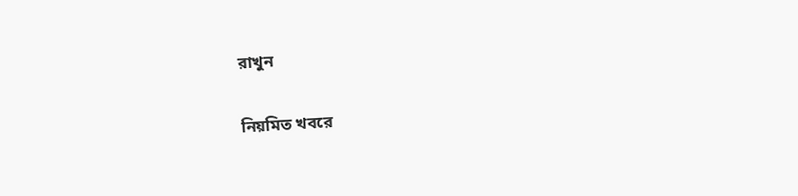রাখুন

নিয়মিত খবরে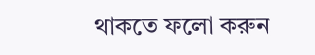থাকতে ফলো করুন